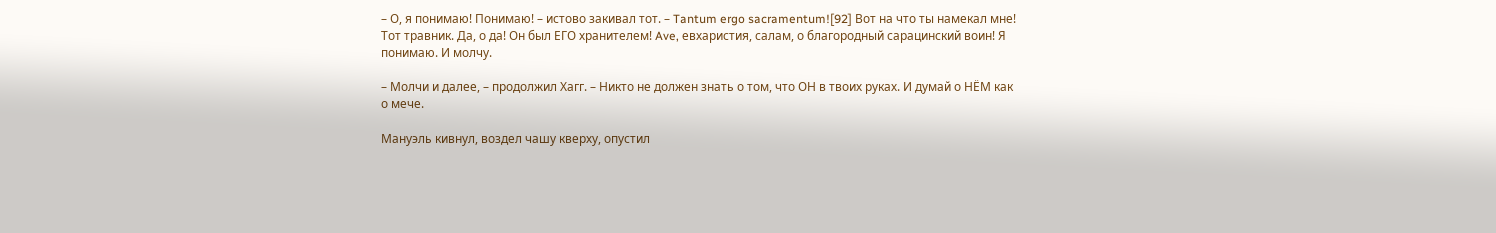– О, я понимаю! Понимаю! – истово закивал тот. – Tantum ergo sacramentum![92] Вот на что ты намекал мне! Тот травник. Да, о да! Он был ЕГО хранителем! Ave, евхаристия, салам, о благородный сарацинский воин! Я понимаю. И молчу.

– Молчи и далее, – продолжил Хагг. – Никто не должен знать о том, что ОН в твоих руках. И думай о НЁМ как о мече.

Мануэль кивнул, воздел чашу кверху, опустил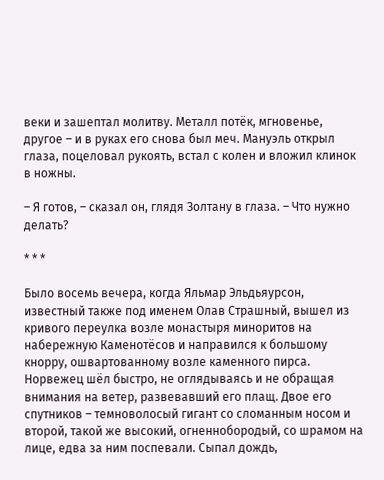веки и зашептал молитву. Металл потёк, мгновенье, другое – и в руках его снова был меч. Мануэль открыл глаза, поцеловал рукоять, встал с колен и вложил клинок в ножны.

– Я готов, – сказал он, глядя Золтану в глаза. – Что нужно делать?

* * *

Было восемь вечера, когда Яльмар Эльдьяурсон, известный также под именем Олав Страшный, вышел из кривого переулка возле монастыря миноритов на набережную Каменотёсов и направился к большому кнорру, ошвартованному возле каменного пирса. Норвежец шёл быстро, не оглядываясь и не обращая внимания на ветер, развевавший его плащ. Двое его спутников – темноволосый гигант со сломанным носом и второй, такой же высокий, огненнобородый, со шрамом на лице, едва за ним поспевали. Сыпал дождь,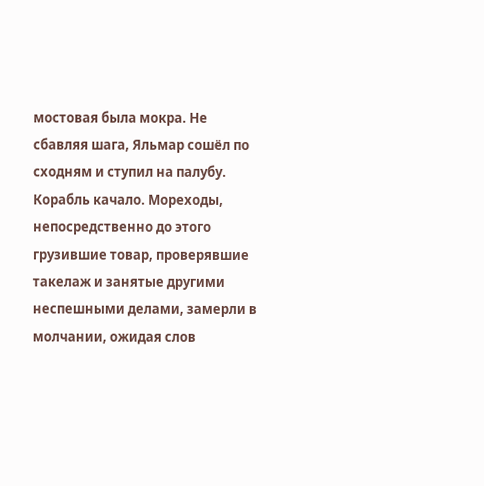мостовая была мокра. Не сбавляя шага, Яльмар сошёл по сходням и ступил на палубу. Корабль качало. Мореходы, непосредственно до этого грузившие товар, проверявшие такелаж и занятые другими неспешными делами, замерли в молчании, ожидая слов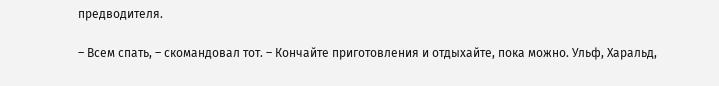предводителя.

– Всем спать, – скомандовал тот. – Кончайте приготовления и отдыхайте, пока можно. Ульф, Харальд,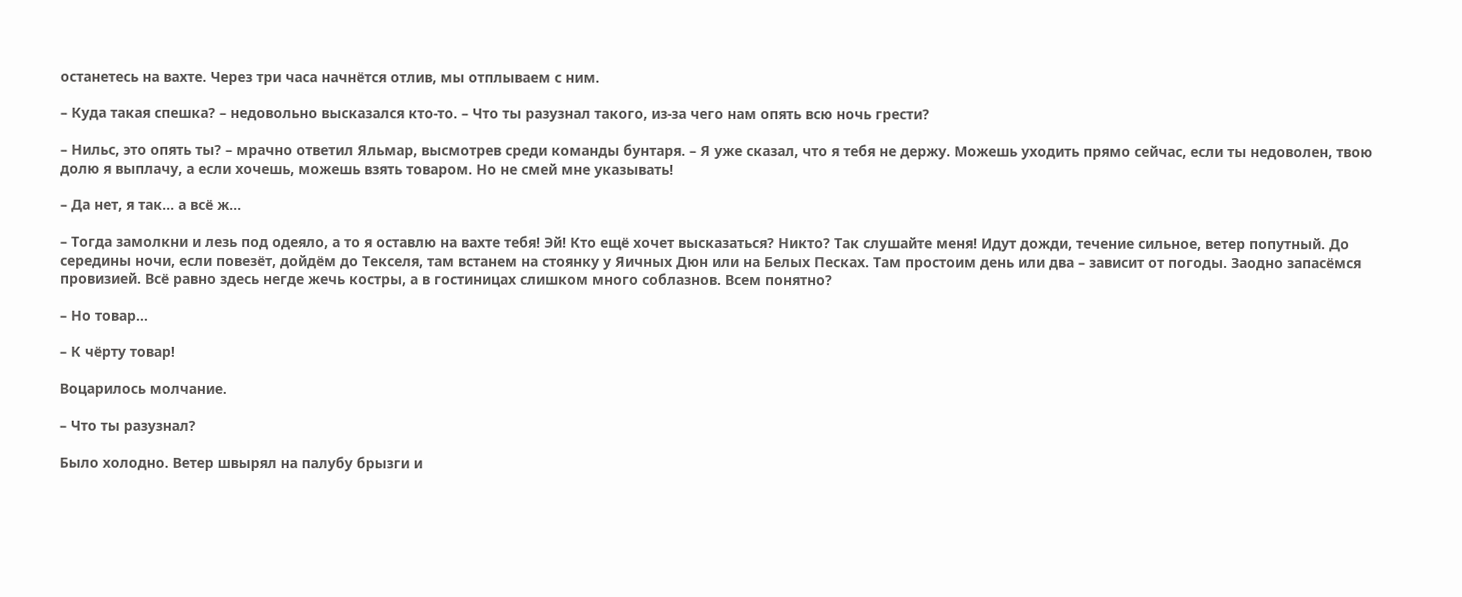останетесь на вахте. Через три часа начнётся отлив, мы отплываем с ним.

– Куда такая спешка? – недовольно высказался кто-то. – Что ты разузнал такого, из-за чего нам опять всю ночь грести?

– Нильс, это опять ты? – мрачно ответил Яльмар, высмотрев среди команды бунтаря. – Я уже сказал, что я тебя не держу. Можешь уходить прямо сейчас, если ты недоволен, твою долю я выплачу, а если хочешь, можешь взять товаром. Но не смей мне указывать!

– Да нет, я так… а всё ж…

– Тогда замолкни и лезь под одеяло, а то я оставлю на вахте тебя! Эй! Кто ещё хочет высказаться? Никто? Так слушайте меня! Идут дожди, течение сильное, ветер попутный. До середины ночи, если повезёт, дойдём до Текселя, там встанем на стоянку у Яичных Дюн или на Белых Песках. Там простоим день или два – зависит от погоды. Заодно запасёмся провизией. Всё равно здесь негде жечь костры, а в гостиницах слишком много соблазнов. Всем понятно?

– Но товар…

– К чёрту товар!

Воцарилось молчание.

– Что ты разузнал?

Было холодно. Ветер швырял на палубу брызги и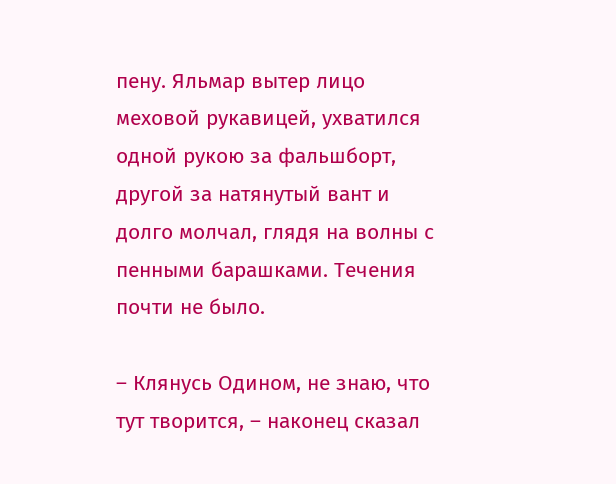пену. Яльмар вытер лицо меховой рукавицей, ухватился одной рукою за фальшборт, другой за натянутый вант и долго молчал, глядя на волны с пенными барашками. Течения почти не было.

– Клянусь Одином, не знаю, что тут творится, – наконец сказал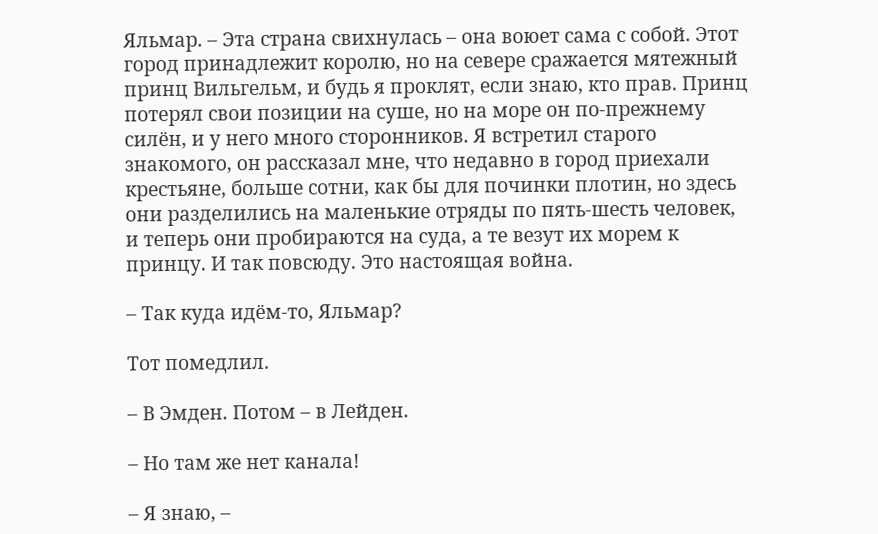Яльмар. – Эта страна свихнулась – она воюет сама с собой. Этот город принадлежит королю, но на севере сражается мятежный принц Вильгельм, и будь я проклят, если знаю, кто прав. Принц потерял свои позиции на суше, но на море он по-прежнему силён, и у него много сторонников. Я встретил старого знакомого, он рассказал мне, что недавно в город приехали крестьяне, больше сотни, как бы для починки плотин, но здесь они разделились на маленькие отряды по пять-шесть человек, и теперь они пробираются на суда, а те везут их морем к принцу. И так повсюду. Это настоящая война.

– Так куда идём-то, Яльмар?

Тот помедлил.

– В Эмден. Потом – в Лейден.

– Но там же нет канала!

– Я знаю, –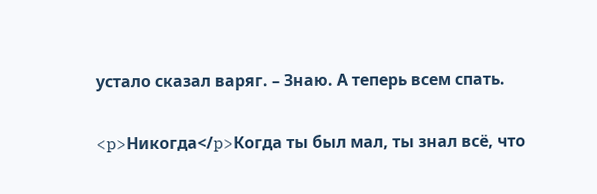устало сказал варяг. – Знаю. А теперь всем спать.

<p>Никогда</p>Когда ты был мал, ты знал всё, что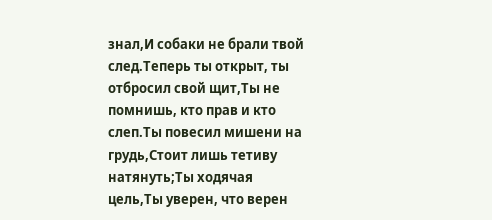знал,И собаки не брали твой след.Теперь ты открыт, ты отбросил свой щит,Ты не помнишь, кто прав и кто слеп.Ты повесил мишени на грудь,Стоит лишь тетиву натянуть;Ты ходячая цель,Ты уверен, что верен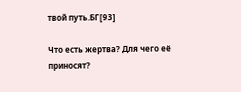твой путь.БГ[93]

Что есть жертва? Для чего её приносят?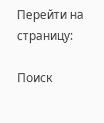Перейти на страницу:

Поиск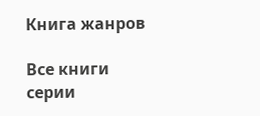Книга жанров

Все книги серии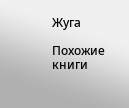Жуга

Похожие книги